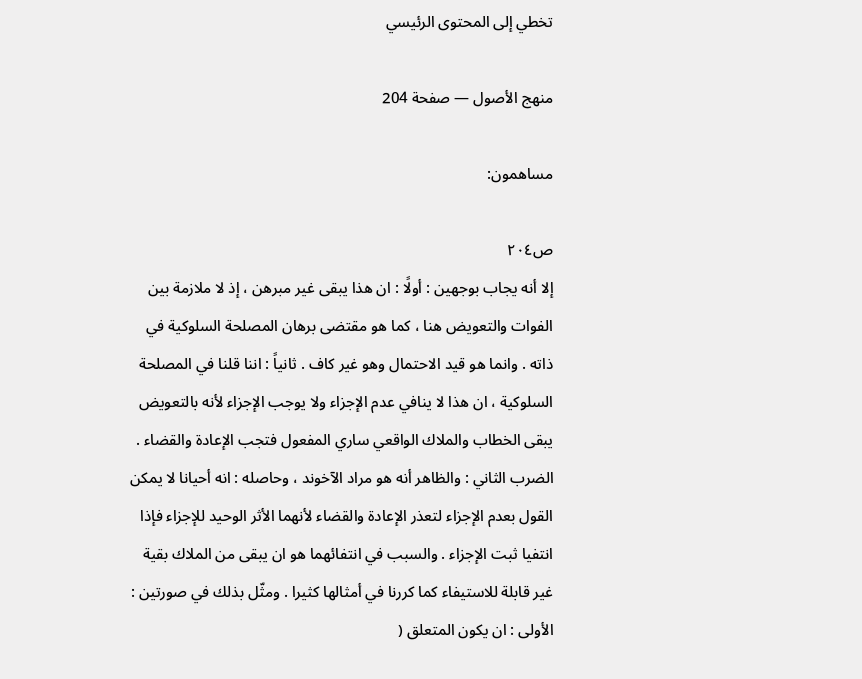تخطي إلى المحتوى الرئيسي

منهج الأصول — صفحة 204

مساهمون:

ص٢٠٤
إلا أنه يجاب بوجهين : أولًا : ان هذا يبقى غير مبرهن ، إذ لا ملازمة بين الفوات والتعويض هنا ، كما هو مقتضى برهان المصلحة السلوكية في ذاته . وانما هو قيد الاحتمال وهو غير كاف . ثانياً : اننا قلنا في المصلحة السلوكية ، ان هذا لا ينافي عدم الإجزاء ولا يوجب الإجزاء لأنه بالتعويض يبقى الخطاب والملاك الواقعي ساري المفعول فتجب الإعادة والقضاء . الضرب الثاني : والظاهر أنه هو مراد الآخوند ، وحاصله : انه أحيانا لا يمكن القول بعدم الإجزاء لتعذر الإعادة والقضاء لأنهما الأثر الوحيد للإجزاء فإذا انتفيا ثبت الإجزاء . والسبب في انتفائهما هو ان يبقى من الملاك بقية غير قابلة للاستيفاء كما كررنا في أمثالها كثيرا . ومثّل بذلك في صورتين : الأولى : ان يكون المتعلق (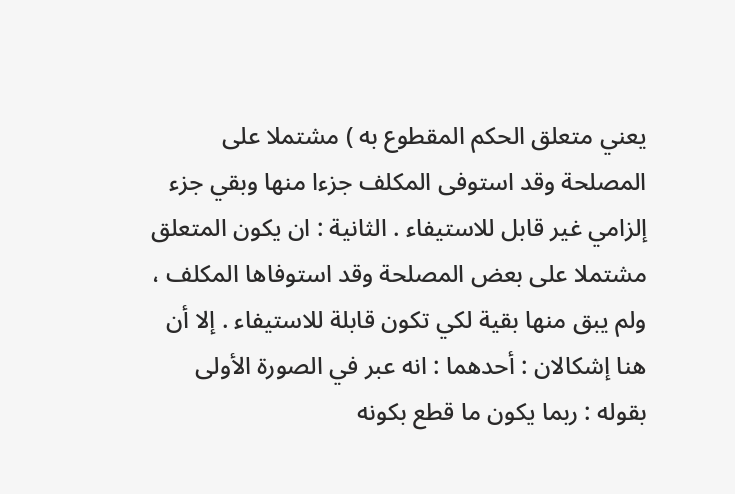يعني متعلق الحكم المقطوع به ) مشتملا على المصلحة وقد استوفى المكلف جزءا منها وبقي جزء إلزامي غير قابل للاستيفاء . الثانية : ان يكون المتعلق مشتملا على بعض المصلحة وقد استوفاها المكلف ، ولم يبق منها بقية لكي تكون قابلة للاستيفاء . إلا أن هنا إشكالان : أحدهما : انه عبر في الصورة الأولى بقوله : ربما يكون ما قطع بكونه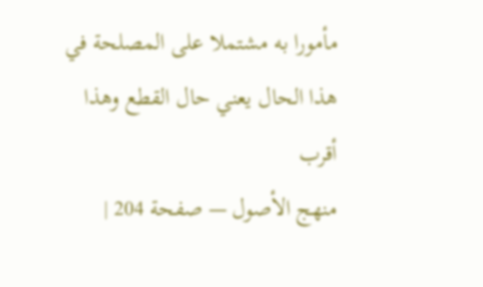مأمورا به مشتملا على المصلحة في هذا الحال يعني حال القطع وهذا أقرب
منهج الأصول — صفحة 204 |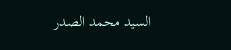السيد محمد الصدر